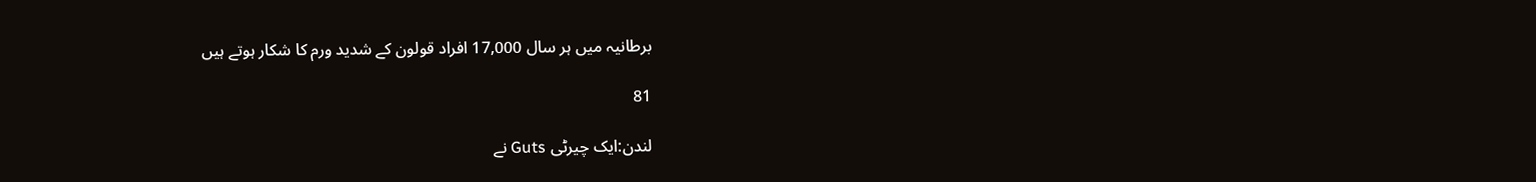برطانیہ میں ہر سال 17,000 افراد قولون کے شدید ورم کا شکار ہوتے ہیں

81

لندن:ایک چیرٹی Guts نے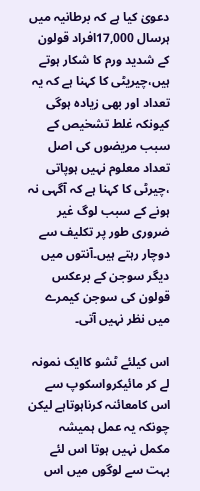دعویٰ کیا ہے کہ برطانیہ میں ہرسال 17,000افراد قولون کے شدید ورم کا شکار ہوتے ہیں،چیریٹی کا کہنا ہے کہ یہ تعداد اور بھی زیادہ ہوگی کیونکہ غلط تشخیص کے سبب مریضوں کی اصل تعداد معلوم نہیں ہوپاتی ،چیرٹی کا کہنا ہے کہ آگہی نہ ہونے کے سبب لوگ غیر ضروری طور پر تکلیف سے دوچار رہتے ہیں۔آنتوں میں دیگر سوجن کے برعکس قولون کی سوجن کیمرے میں نظر نہیں آتی۔

اس کیلئے ٹشو کاایک نمونہ لے کر مائیکرواسکوپ سے اس کامعائنہ کرناہوتاہے لیکن چونکہ یہ عمل ہمیشہ مکمل نہیں ہوتا اس لئے بہت سے لوگوں میں اس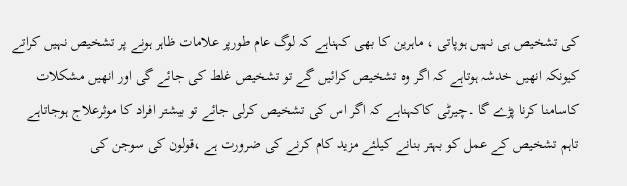کی تشخیص ہی نہیں ہوپاتی ، ماہرین کا بھی کہناہے کہ لوگ عام طورپر علامات ظاہر ہونے پر تشخیص نہیں کراتے کیونکہ انھیں خدشہ ہوتاہے کہ اگر وہ تشخیص کرائیں گے تو تشخیص غلط کی جائے گی اور انھیں مشکلات کاسامنا کرنا پڑے گا ۔چیرٹی کاکہناہے کہ اگر اس کی تشخیص کرلی جائے تو بیشتر افراد کا موثرعلاج ہوجاتاہے تاہم تشخیص کے عمل کو بہتر بنانے کیلئے مزید کام کرنے کی ضرورت ہے ،قولون کی سوجن کی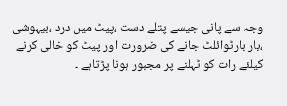وجہ سے پانی جیسے پتلے دست ،پیٹ میں درد ،بیہوشی ،بار بارٹوائلٹ جانے کی ضرورت اور پیٹ کو خالی کرنے کیلئے رات کو ٹہلنے پر مجبور ہونا پڑتاہے ۔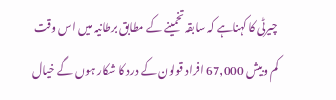چیرٹی کا کہناہے کہ سابقہ تخمینے کے مطابق برطانیہ میں اس وقت کم وبیش 67,000 افراد قولون کے درد کا شکار ہوں گے خیال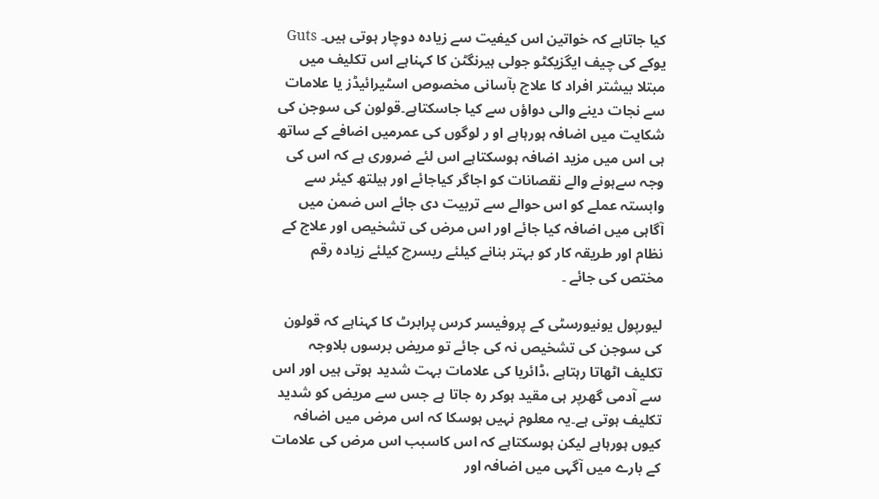کیا جاتاہے کہ خواتین اس کیفیت سے زیادہ دوچار ہوتی ہیں۔ Guts یوکے کی چیف ایگزیکٹو جولی ہیرنگٹن کا کہناہے اس تکلیف میں مبتلا بیشتر افراد کا علاج بآسانی مخصوص اسٹیرائیڈز یا علامات سے نجات دینے والی دواؤں سے کیا جاسکتاہے۔قولون کی سوجن کی شکایت میں اضافہ ہورہاہے او ر لوگوں کی عمرمیں اضافے کے ساتھ ہی اس میں مزید اضافہ ہوسکتاہے اس لئے ضروری ہے کہ اس کی وجہ سےہونے والے نقصانات کو اجاگر کیاجائے اور ہیلتھ کیئر سے وابستہ عملے کو اس حوالے سے تربیت دی جائے اس ضمن میں آگاہی میں اضافہ کیا جائے اور اس مرض کی تشخیص اور علاج کے نظام اور طریقہ کار کو بہتر بنانے کیلئے ریسرچ کیلئے زیادہ رقم مختص کی جائے ۔

لیورپول یونیورسٹی کے پروفیسر کرس پرابرٹ کا کہناہے کہ قولون کی سوجن کی تشخیص نہ کی جائے تو مریض برسوں بلاوجہ تکلیف اٹھاتا رہتاہے ،ڈائریا کی علامات بہت شدید ہوتی ہیں اور اس سے آدمی گھرپر ہی مقید ہوکر رہ جاتا ہے جس سے مریض کو شدید تکلیف ہوتی ہے۔یہ معلوم نہیں ہوسکا کہ اس مرض میں اضافہ کیوں ہورہاہے لیکن ہوسکتاہے کہ اس کاسبب اس مرض کی علامات کے بارے میں آگہی میں اضافہ اور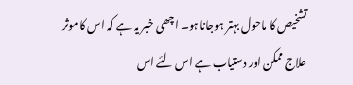تشخیص کا ماحول بہتر ہوجاناہو۔ اچھی خبر یہ ہے کہ اس کاموثر علاج ممکن اور دستیاب ہے اس لئے اس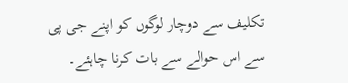تکلیف سے دوچار لوگوں کو اپنے جی پی سے اس حوالے سے بات کرنا چاہئے۔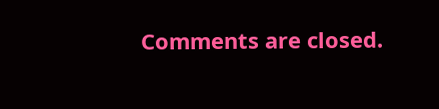Comments are closed.